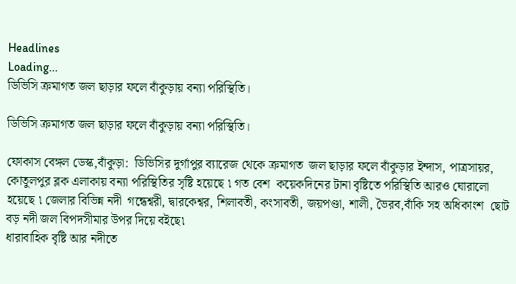Headlines
Loading...
ডিভিসি ক্রমাগত জল ছাড়ার ফলে বাঁকুড়ায় বন্যা পরিস্থিতি।

ডিভিসি ক্রমাগত জল ছাড়ার ফলে বাঁকুড়ায় বন্যা পরিস্থিতি।

ফোকাস বেঙ্গল ডেস্ক,বাঁকুড়া:  ডিভিসির দুর্গাপুর ব্যারেজ থেকে ক্রমাগত  জল ছাড়ার ফলে বাঁকুড়ার ইন্দাস, পাত্রসায়র, কোতুলপুর ব্লক এলাকায় বন্যা পরিস্থিতির সৃষ্টি হয়েছে ৷ গত বেশ  কয়েকদিনের টানা বৃষ্টিতে পরিস্থিতি আরও ঘোরালো হয়েছে ৷ জেলার বিভিন্ন নদী  গন্ধেশ্বরী, দ্বারকেশ্বর, শিলাবতী, কংসাবতী, জয়পণ্ডা, শালী, ভৈরব,বাঁকি সহ অধিকাংশ  ছোট বড় নদী জল বিপদসীমার উপর দিয়ে বইছে৷
ধারাবাহিক বৃষ্টি আর নদীতে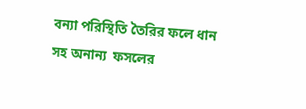বন্যা পরিস্থিতি তৈরির ফলে ধান সহ অনান্য  ফসলের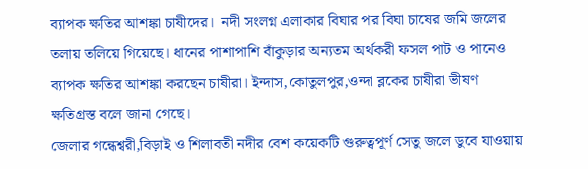ব্যাপক ক্ষতির আশঙ্কা চাষীদের।  নদী সংলগ্ন এলাকার বিঘার পর বিঘা চাষের জমি জলের তলায় তলিয়ে গিয়েছে। ধানের পাশাপাশি বাঁকুড়ার অন্যতম অর্থকরী ফসল পাট ও পানেও ব্যাপক ক্ষতির আশঙ্কা করছেন চাষীরা। ইন্দাস,কোতুলপুর,ওন্দা ব্লকের চাষীরা ভীষণ ক্ষতিগ্রস্ত বলে জানা গেছে।
জেলার গন্ধেশ্বরী,বিড়াই ও শিলাবতী নদীর বেশ কয়েকটি গুরুত্বপূর্ণ সেতু জলে ডুবে যাওয়ায়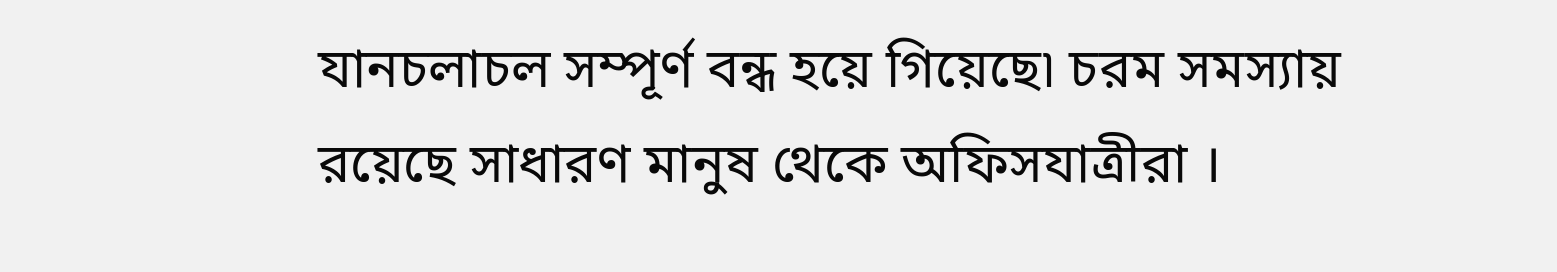যানচলাচল সম্পূর্ণ বন্ধ হয়ে গিয়েছে৷ চরম সমস্যায়  রয়েছে সাধারণ মানুষ থেকে অফিসযাত্রীরা ।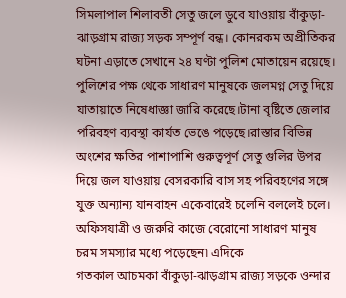সিমলাপাল শিলাবতী সেতু জলে ডুবে যাওয়ায় বাঁকুড়া-ঝাড়গ্রাম রাজ্য সড়ক সম্পূর্ণ বন্ধ। কোনরকম অপ্রীতিকর ঘটনা এড়াতে সেখানে ২৪ ঘণ্টা পুলিশ মোতায়েন রয়েছে। পুলিশের পক্ষ থেকে সাধারণ মানুষকে জলমগ্ন সেতু দিয়ে যাতায়াতে নিষেধাজ্ঞা জারি করেছে।টানা বৃষ্টিতে জেলার পরিবহণ ব্যবস্থা কার্যত ভেঙে পড়েছে।রাস্তার বিভিন্ন অংশের ক্ষতির পাশাপাশি গুরুত্বপূর্ণ সেতু গুলির উপর দিয়ে জল যাওয়ায় বেসরকারি বাস সহ পরিবহণের সঙ্গে যুক্ত অন্যান্য যানবাহন একেবারেই চলেনি বললেই চলে। অফিসযাত্রী ও জরুরি কাজে বেরোনো সাধারণ মানুষ চরম সমস্যার মধ্যে পড়েছেন৷ এদিকে
গতকাল আচমকা বাঁকুড়া-ঝাড়গ্রাম রাজ্য সড়কে ওন্দার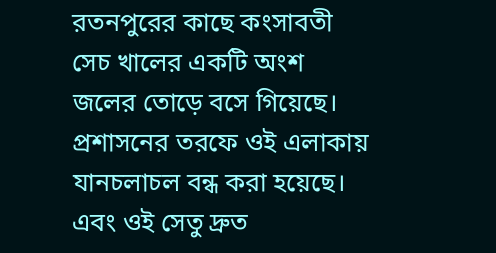রতনপুরের কাছে কংসাবতী সেচ খালের একটি অংশ জলের তোড়ে বসে গিয়েছে। প্রশাসনের তরফে ওই এলাকায় যানচলাচল বন্ধ করা হয়েছে। এবং ওই সেতু দ্রুত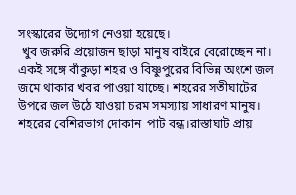সংস্কারের উদ্যোগ নেওয়া হয়েছে।
 খুব জরুরি প্রয়োজন ছাড়া মানুষ বাইরে বেরোচ্ছেন না। একই সঙ্গে বাঁকুড়া শহর ও বিষ্ণুপুরের বিভিন্ন অংশে জল জমে থাকার খবর পাওয়া যাচ্ছে। শহরের সতীঘাটের উপরে জল উঠে যাওয়া চরম সমস্যায় সাধারণ মানুষ। শহরের বেশিরভাগ দোকান  পাট বন্ধ।রাস্তাঘাট প্রায়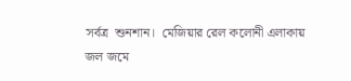সর্বত্র  শুনশান।  মেজিয়ার রেল কলোনী এলাকায় জল জমে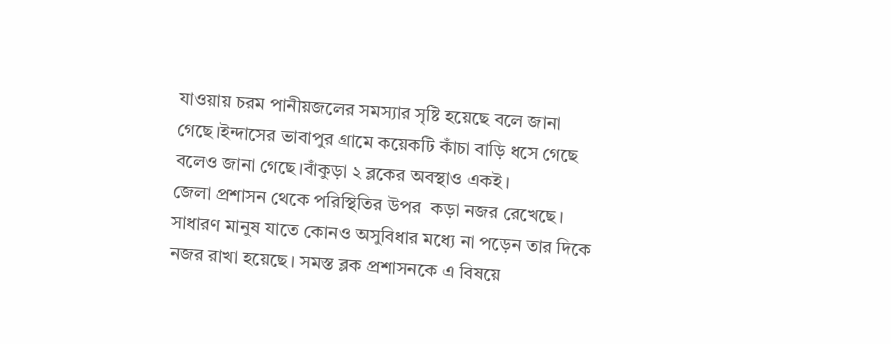যাওয়ায় চরম পানীয়জলের সমস্যার সৃষ্টি হয়েছে বলে জানা গেছে।ইন্দাসের ভাবাপুর গ্রামে কয়েকটি কাঁচা বাড়ি ধসে গেছে বলেও জানা গেছে।বাঁকুড়া ২ ব্লকের অবস্থাও একই।
জেলা প্রশাসন থেকে পরিস্থিতির উপর  কড়া নজর রেখেছে। সাধারণ মানুষ যাতে কোনও অসুবিধার মধ্যে না পড়েন তার দিকে নজর রাখা হয়েছে। সমস্ত ব্লক প্রশাসনকে এ বিষয়ে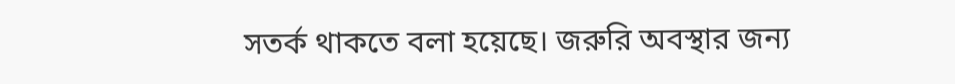সতর্ক থাকতে বলা হয়েছে। জরুরি অবস্থার জন্য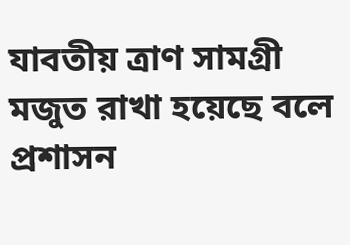যাবতীয় ত্রাণ সামগ্রী মজুত রাখা হয়েছে বলে প্রশাসন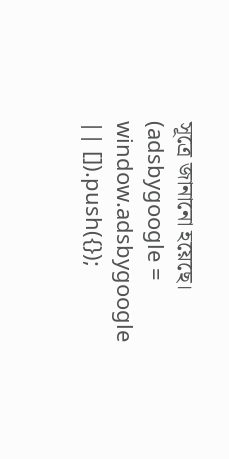সূত্রে জানানো হয়েছে।
(adsbygoogle = window.adsbygoogle || []).push({});